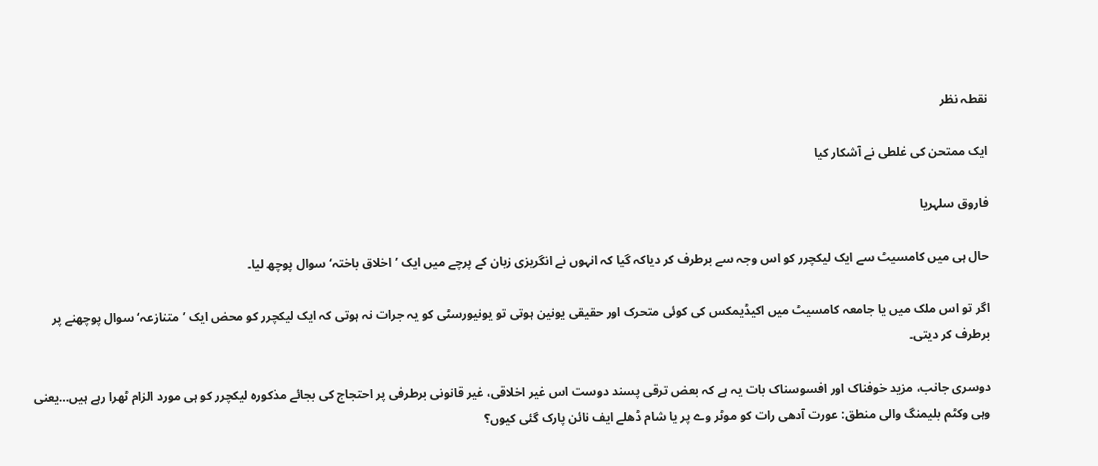نقطہ نظر

ایک ممتحن کی غلطی نے آشکار کیا

فاروق سلہریا

حال ہی میں کامسیٹ سے ایک لیکچرر کو اس وجہ سے برطرف کر دیاکہ گیا کہ انہوں نے انگریزی زبان کے پرچے میں ایک ’اخلاق باختہ‘ سوال پوچھ لیا۔

اگر تو اس ملک میں یا جامعہ کامسیٹ میں اکیڈیمکس کی کوئی متحرک اور حقیقی یونین ہوتی تو یونیورسٹی کو یہ جرات نہ ہوتی کہ ایک لیکچرر کو محض ایک ’متنازعہ‘ سوال پوچھنے پر برطرف کر دیتی۔

دوسری جانب، مزید خوفناک اور افسوسناک بات یہ ہے کہ بعض ترقی پسند دوست اس غیر اخلاقی، غیر قانونی برطرفی پر احتجاج کی بجائے مذکورہ لیکچرر کو ہی مورد الزام ٹھرا رہے ہیں…یعنی وہی وکٹم بلیمنگ والی منطق: عورت آدھی رات کو موٹر وے پر یا شام ڈھلے ایف نائن پارک گئی کیوں؟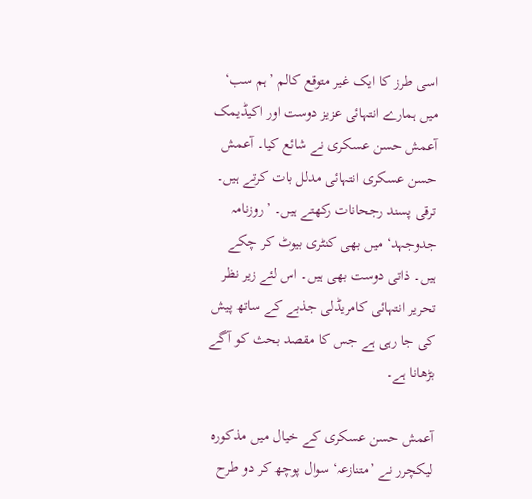اسی طرز کا ایک غیر متوقع کالم ’ہم سب‘ میں ہمارے انتہائی عزیز دوست اور اکیڈیمک آعمش حسن عسکری نے شائع کیا۔ آعمش حسن عسکری انتہائی مدلل بات کرتے ہیں۔ ترقی پسند رجحانات رکھتے ہیں۔ ’روزنامہ جدوجہد‘ میں بھی کنٹری بیوٹ کر چکے ہیں۔ ذاتی دوست بھی ہیں۔ اس لئے زیر نظر تحریر انتہائی کامریڈلی جذبے کے ساتھ پیش کی جا رہی ہے جس کا مقصد بحث کو آگے بڑھانا ہے۔

آعمش حسن عسکری کے خیال میں مذکورہ لیکچرر نے ’متنازعہ‘ سوال پوچھ کر دو طرح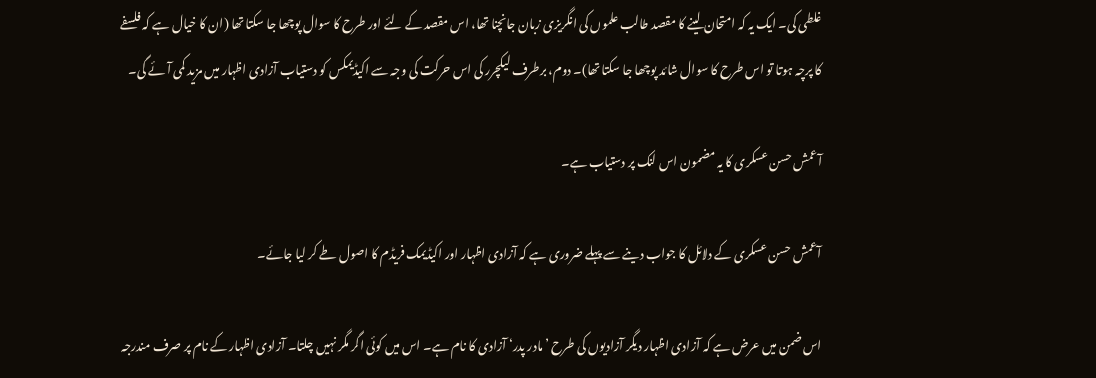غلطی کی۔ ایک یہ کہ امتحان لینے کا مقصد طالب علموں کی انگریزی زبان جانچنا تھا، اس مقصد کے لئے اور طرح کا سوال پوچھا جا سکتا تھا (ان کا خیال ہے کہ فلسفے کا پرچہ ہوتا تو اس طرح کا سوال شائد پوچھا جا سکتا تھا)۔ دوم، برطرف لیکچرر کی اس حرکت کی وجہ سے اکیڈیمکس کو دستیاب آزادی اظہار میں مزید کمی آئے گی۔

آعمش حسن عسکری کا یہ مضمون اس لنک پر دستیاب ہے۔

آعمش حسن عسکری کے دلائل کا جواب دینے سے پہلے ضروری ہے کہ آزادی اظہار اور اکیڈیمک فریڈم کا اصول طے کر لیا جائے۔

اس ضمن میں عرض ہے کہ آزادی اظہار دیگر آزادیوں کی طرح ’مادر پدر‘ آزادی کا نام ہے۔ اس میں کوئی اگر مگر نہیں چلتا۔ آزادی اظہار کے نام پر صرف مندرجہ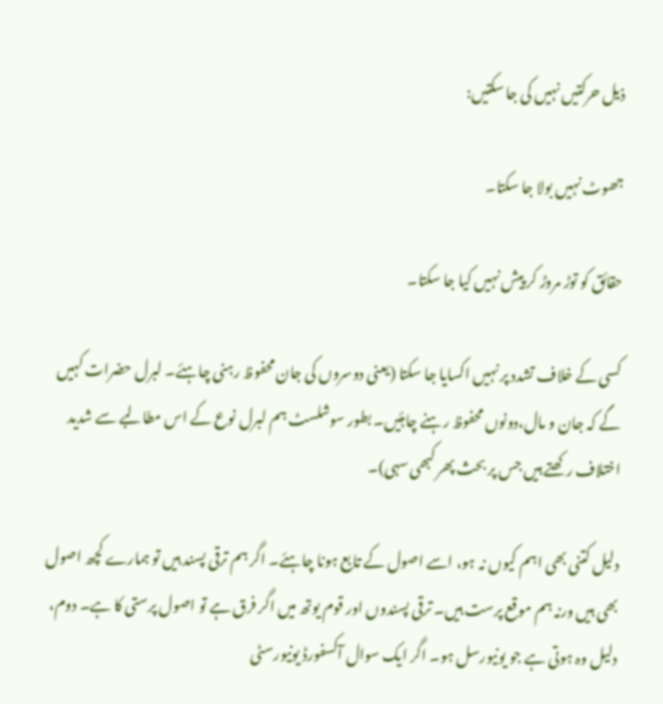ذیل حرکتیں نہیں کی جا سکتیں:

جھوٹ نہیں بولا جا سکتا۔

حقائق کو توڑ مروڑ کر پیش نہیں کیا جا سکتا۔

کسی کے خلاف تشدد پر نہیں اکسایا جا سکتا (یعنی دوسروں کی جان محفوظ رہنی چاہئے۔ لبرل حضرات کہیں گے کہ جان و مال،دونوں محفوظ رہنے چاہئیں۔ بطور سوشلسٹ ہم لبرل نوع کے اس مطالبے سے شدید اختلاف رکھتے ہیں جس پر بحث پھر کبھی سہی)۔

دلیل کتنی بھی اہم کیوں نہ ہو، اسے اصول کے تابع ہونا چاہئے۔ اگر ہم ترقی پسند ہیں تو ہمارے کچھ اصول بھی ہیں ورنہ ہم موقع پرست ہیں۔ ترقی پسندوں اور قوم یوتھ میں اگر فرق ہے تو اصول پرستی کا ہے۔ دوم، دلیل وہ ہوتی ہے جو یونیورسل ہو۔ اگر ایک سوال آکسفورڈ یونیورسٹی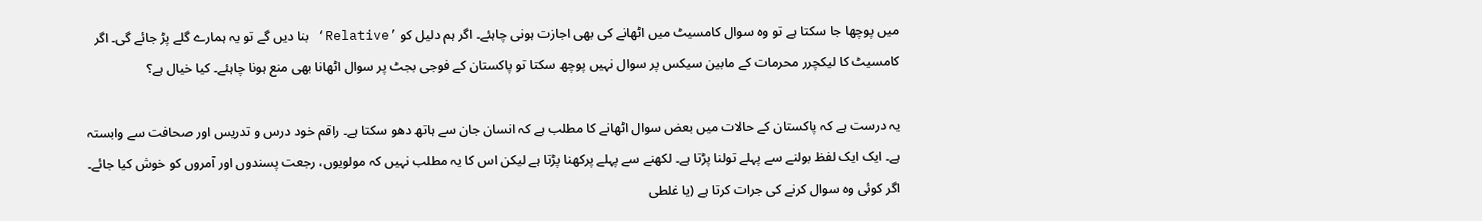میں پوچھا جا سکتا ہے تو وہ سوال کامسیٹ میں اٹھانے کی بھی اجازت ہونی چاہئے۔ اگر ہم دلیل کو ’Relative‘ بنا دیں گے تو یہ ہمارے گلے پڑ جائے گی۔ اگر کامسیٹ کا لیکچرر محرمات کے مابین سیکس پر سوال نہیں پوچھ سکتا تو پاکستان کے فوجی بجٹ پر سوال اٹھانا بھی منع ہونا چاہئے۔ کیا خیال ہے؟

یہ درست ہے کہ پاکستان کے حالات میں بعض سوال اٹھانے کا مطلب ہے کہ انسان جان سے ہاتھ دھو سکتا ہے۔ راقم خود درس و تدریس اور صحافت سے وابستہ ہے۔ ایک ایک لفظ بولنے سے پہلے تولنا پڑتا ہے۔ لکھنے سے پہلے پرکھنا پڑتا ہے لیکن اس کا یہ مطلب نہیں کہ مولویوں، رجعت پسندوں اور آمروں کو خوش کیا جائے۔ اگر کوئی وہ سوال کرنے کی جرات کرتا ہے (یا غلطی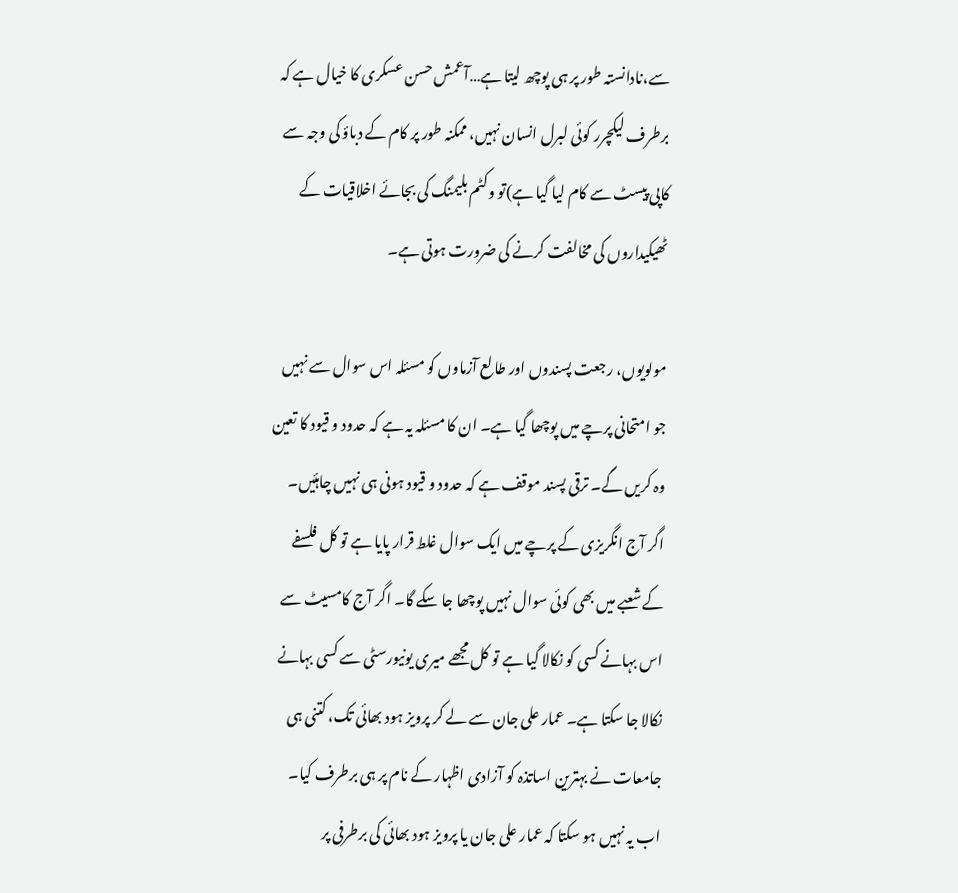سے،نادانستہ طور پر ہی پوچھ لیتا ہے…آعمش حسن عسکری کا خیال ہے کہ برطرف لیکچرر کوئی لبرل انسان نہیں، ممکنہ طور پر کام کے دباؤ کی وجہ سے کاپی پیسٹ سے کام لیا گیا ہے)تو وکٹم بلیمنگ کی بجائے اخلاقیات کے ٹھیکیداروں کی مخالفت کرنے کی ضرورت ہوتی ہے۔

مولویوں، رجعت پسندوں اور طالع آزماوں کو مسئلہ اس سوال سے نہیں جو امتحانی پرچے میں پوچھا گیا ہے۔ ان کا مسئلہ یہ ہے کہ حدود و قیود کا تعین وہ کریں گے۔ ترقی پسند موقف ہے کہ حدود و قیود ہونی ہی نہیں چاہئیں۔ اگر آج انگریزی کے پرچے میں ایک سوال غلط قرار پایا ہے تو کل فلسفے کے شعبے میں بھی کوئی سوال نہیں پوچھا جا سکے گا۔ اگر آج کامسیٹ سے اس بہانے کسی کو نکالا گیا ہے تو کل مجھے میری یونیورسٹی سے کسی بہانے نکالا جا سکتا ہے۔ عمار علی جان سے لے کر پرویز ہود بھائی تک، کتنی ہی جامعات نے بہترین اساتذہ کو آزادی اظہار کے نام پر ہی برطرف کیا۔ اب یہ نہیں ہو سکتا کہ عمار علی جان یا پرویز ہود بھائی کی برطرفی پر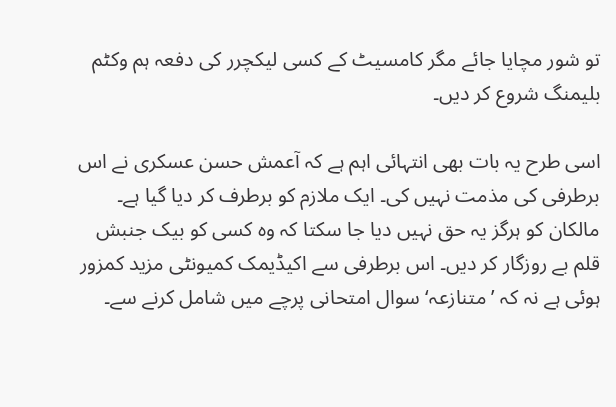تو شور مچایا جائے مگر کامسیٹ کے کسی لیکچرر کی دفعہ ہم وکٹم بلیمنگ شروع کر دیں۔

اسی طرح یہ بات بھی انتہائی اہم ہے کہ آعمش حسن عسکری نے اس برطرفی کی مذمت نہیں کی۔ ایک ملازم کو برطرف کر دیا گیا ہے۔ مالکان کو ہرگز یہ حق نہیں دیا جا سکتا کہ وہ کسی کو بیک جنبش قلم بے روزگار کر دیں۔ اس برطرفی سے اکیڈیمک کمیونٹی مزید کمزور ہوئی ہے نہ کہ ’متنازعہ‘ سوال امتحانی پرچے میں شامل کرنے سے۔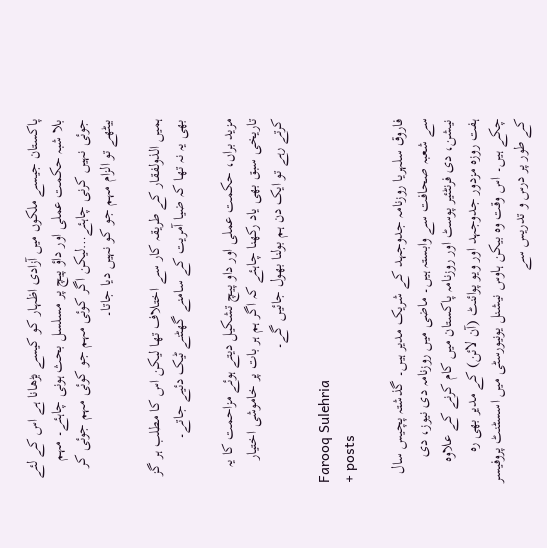پاکستان جیسے ملکوں میں آزادی اظہار کو کیسے بڑھانا ہے اس کے لئے بلا شبہ حکمت عملی اور داؤ پیچ پر مسلسل بحث ہونی چاہئے۔ مہم جوئی نہیں کرنی چاہئے…لیکن اگر کوئی مہم جو کوئی مہم جوئی کر بیٹھے تو الزام مہم جو کو نہیں دیا جاتا۔

ہمیں الذولفقار کے طریقہ کار سے اختلاف تھا لیکن اس کا مطلب ہر گز بھی یہ نہ تھا کہ ضیا آمریت کے سامنے گھٹنے ٹیک دئیے جاتے۔

مزید براں، حکمت عملی اور داو پیچ تشکیل دیتے ہوئے مزاحمت کا یہ تاریخی سبق بھی یاد رکھنا چاہئے کہ اگر ہم ہر بات پر خاموشی اختیار کرتے رہے تو ایک دن ہم بولنا بھول جائیں گے۔

Farooq Sulehria
+ posts

فاروق سلہریا روزنامہ جدوجہد کے شریک مدیر ہیں۔ گذشتہ پچیس سال سے شعبہ صحافت سے وابستہ ہیں۔ ماضی میں روزنامہ دی نیوز، دی نیشن، دی فرنٹئیر پوسٹ اور روزنامہ پاکستان میں کام کرنے کے علاوہ ہفت روزہ مزدور جدوجہد اور ویو پوائنٹ (آن لائن) کے مدیر بھی رہ چکے ہیں۔ اس وقت وہ بیکن ہاوس نیشنل یونیورسٹی میں اسسٹنٹ پروفیسر کے طور پر درس و تدریس سے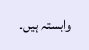وابستہ ہیں۔